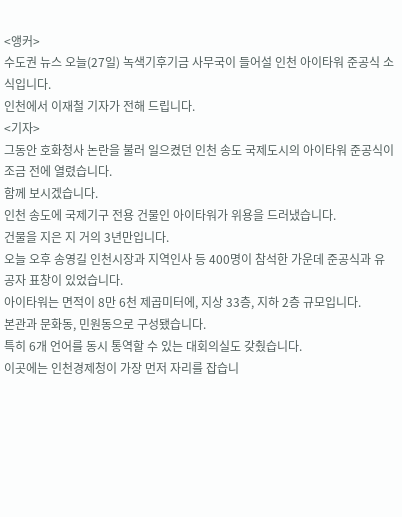<앵커>
수도권 뉴스 오늘(27일) 녹색기후기금 사무국이 들어설 인천 아이타워 준공식 소식입니다.
인천에서 이재철 기자가 전해 드립니다.
<기자>
그동안 호화청사 논란을 불러 일으켰던 인천 송도 국제도시의 아이타워 준공식이 조금 전에 열렸습니다.
함께 보시겠습니다.
인천 송도에 국제기구 전용 건물인 아이타워가 위용을 드러냈습니다.
건물을 지은 지 거의 3년만입니다.
오늘 오후 송영길 인천시장과 지역인사 등 400명이 참석한 가운데 준공식과 유공자 표창이 있었습니다.
아이타워는 면적이 8만 6천 제곱미터에, 지상 33층, 지하 2층 규모입니다.
본관과 문화동, 민원동으로 구성됐습니다.
특히 6개 언어를 동시 통역할 수 있는 대회의실도 갖췄습니다.
이곳에는 인천경제청이 가장 먼저 자리를 잡습니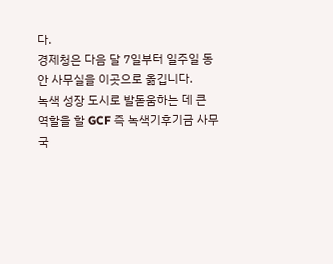다.
경제청은 다음 달 7일부터 일주일 동안 사무실을 이곳으로 옮깁니다.
녹색 성장 도시로 발돋움하는 데 큰 역할을 할 GCF 즉 녹색기후기금 사무국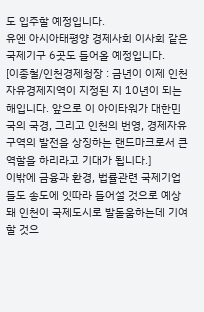도 입주할 예정입니다.
유엔 아시아태평양 경제사회 이사회 같은 국제기구 6곳도 들어올 예정입니다.
[이종철/인천경제청장 : 금년이 이제 인천자유경제지역이 지정된 지 10년이 되는 해입니다. 앞으로 이 아이타워가 대한민국의 국경, 그리고 인천의 번영, 경제자유구역의 발전을 상징하는 랜드마크로서 큰 역할을 하리라고 기대가 됩니다.]
이밖에 금융과 환경, 법률관련 국제기업들도 송도에 잇따라 들어설 것으로 예상돼 인천이 국제도시로 발돋움하는데 기여할 것으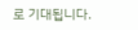로 기대됩니다.